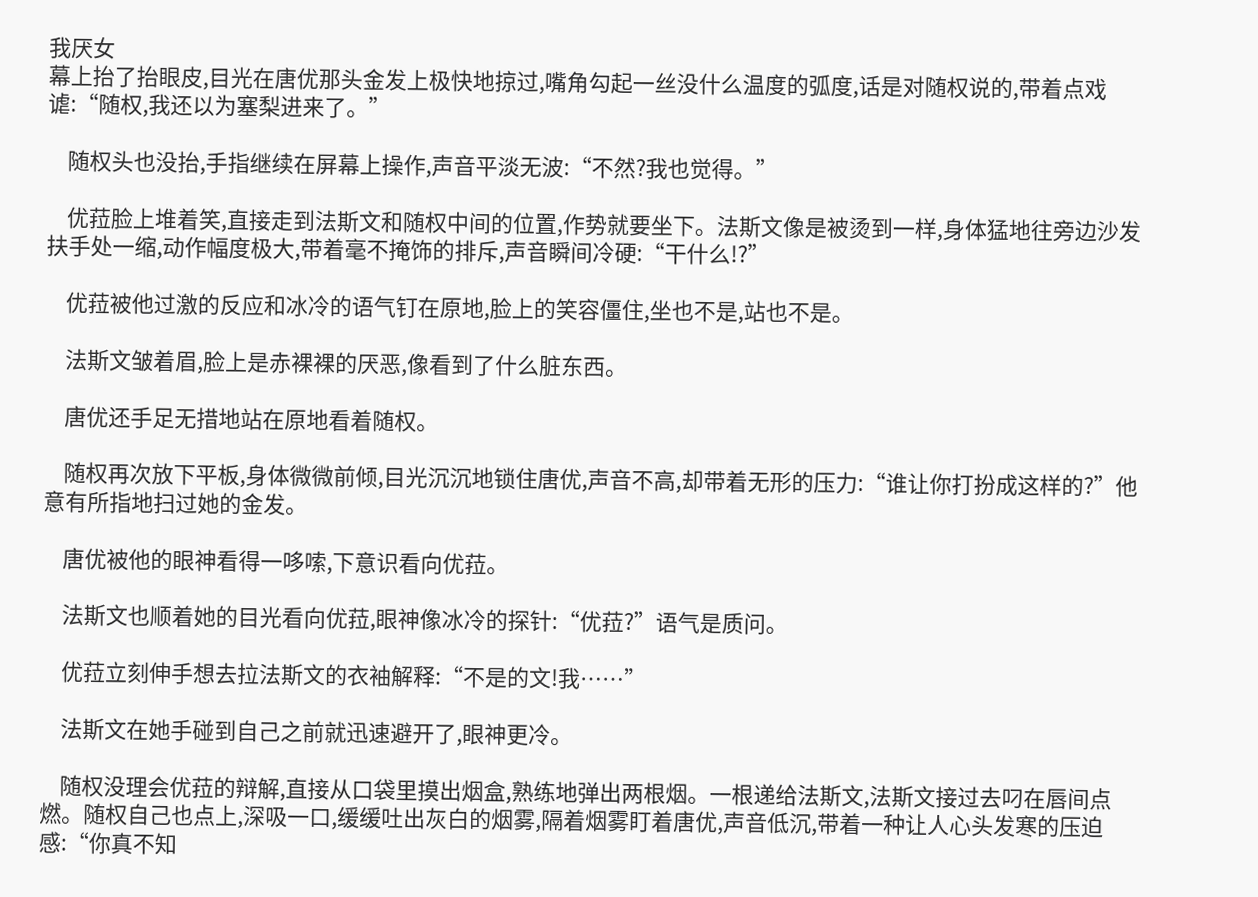我厌女
幕上抬了抬眼皮,目光在唐优那头金发上极快地掠过,嘴角勾起一丝没什么温度的弧度,话是对随权说的,带着点戏谑:“随权,我还以为塞梨进来了。”

    随权头也没抬,手指继续在屏幕上操作,声音平淡无波:“不然?我也觉得。”

    优菈脸上堆着笑,直接走到法斯文和随权中间的位置,作势就要坐下。法斯文像是被烫到一样,身体猛地往旁边沙发扶手处一缩,动作幅度极大,带着毫不掩饰的排斥,声音瞬间冷硬:“干什么!?”

    优菈被他过激的反应和冰冷的语气钉在原地,脸上的笑容僵住,坐也不是,站也不是。

    法斯文皱着眉,脸上是赤裸裸的厌恶,像看到了什么脏东西。

    唐优还手足无措地站在原地看着随权。

    随权再次放下平板,身体微微前倾,目光沉沉地锁住唐优,声音不高,却带着无形的压力:“谁让你打扮成这样的?”他意有所指地扫过她的金发。

    唐优被他的眼神看得一哆嗦,下意识看向优菈。

    法斯文也顺着她的目光看向优菈,眼神像冰冷的探针:“优菈?”语气是质问。

    优菈立刻伸手想去拉法斯文的衣袖解释:“不是的文!我……”

    法斯文在她手碰到自己之前就迅速避开了,眼神更冷。

    随权没理会优菈的辩解,直接从口袋里摸出烟盒,熟练地弹出两根烟。一根递给法斯文,法斯文接过去叼在唇间点燃。随权自己也点上,深吸一口,缓缓吐出灰白的烟雾,隔着烟雾盯着唐优,声音低沉,带着一种让人心头发寒的压迫感:“你真不知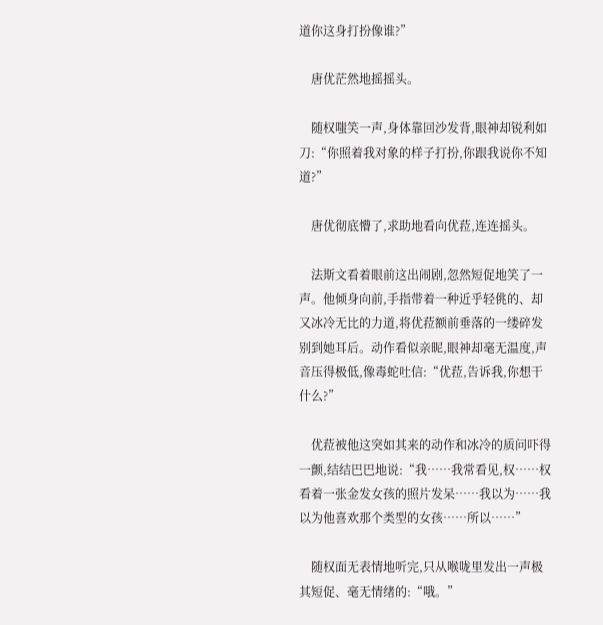道你这身打扮像谁?”

    唐优茫然地摇摇头。

    随权嗤笑一声,身体靠回沙发背,眼神却锐利如刀:“你照着我对象的样子打扮,你跟我说你不知道?”

    唐优彻底懵了,求助地看向优菈,连连摇头。

    法斯文看着眼前这出闹剧,忽然短促地笑了一声。他倾身向前,手指带着一种近乎轻佻的、却又冰冷无比的力道,将优菈额前垂落的一缕碎发别到她耳后。动作看似亲昵,眼神却毫无温度,声音压得极低,像毒蛇吐信:“优菈,告诉我,你想干什么?”

    优菈被他这突如其来的动作和冰冷的质问吓得一颤,结结巴巴地说:“我……我常看见,权……权看着一张金发女孩的照片发呆……我以为……我以为他喜欢那个类型的女孩……所以……”

    随权面无表情地听完,只从喉咙里发出一声极其短促、毫无情绪的:“哦。”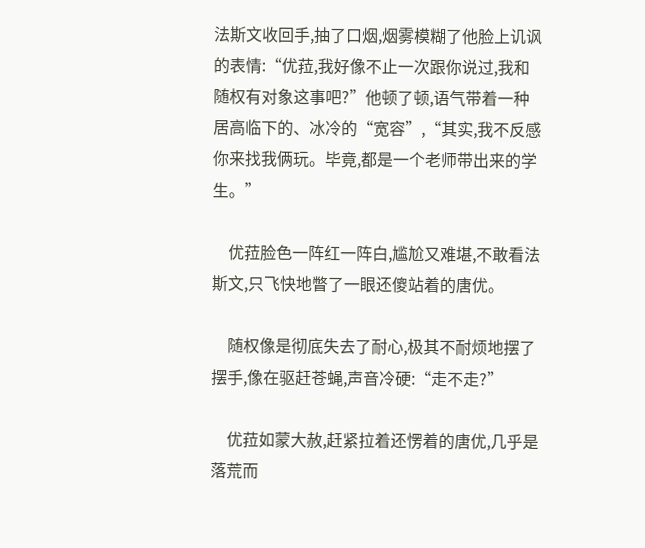法斯文收回手,抽了口烟,烟雾模糊了他脸上讥讽的表情:“优菈,我好像不止一次跟你说过,我和随权有对象这事吧?”他顿了顿,语气带着一种居高临下的、冰冷的“宽容”,“其实,我不反感你来找我俩玩。毕竟,都是一个老师带出来的学生。”

    优菈脸色一阵红一阵白,尴尬又难堪,不敢看法斯文,只飞快地瞥了一眼还傻站着的唐优。

    随权像是彻底失去了耐心,极其不耐烦地摆了摆手,像在驱赶苍蝇,声音冷硬:“走不走?”

    优菈如蒙大赦,赶紧拉着还愣着的唐优,几乎是落荒而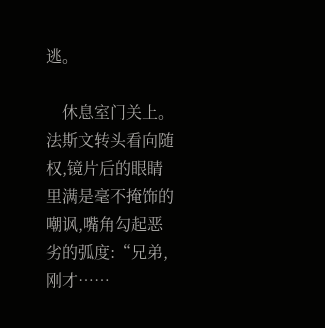逃。

    休息室门关上。法斯文转头看向随权,镜片后的眼睛里满是毫不掩饰的嘲讽,嘴角勾起恶劣的弧度:“兄弟,刚才……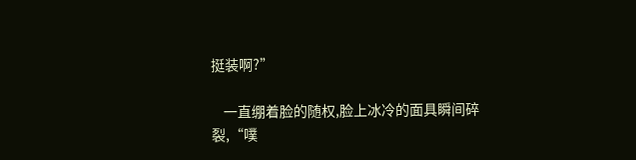挺装啊?”

    一直绷着脸的随权,脸上冰冷的面具瞬间碎裂,“噗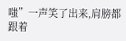嗤”一声笑了出来,肩膀都跟着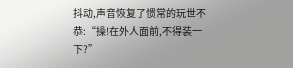抖动,声音恢复了惯常的玩世不恭:“操!在外人面前,不得装一下?”